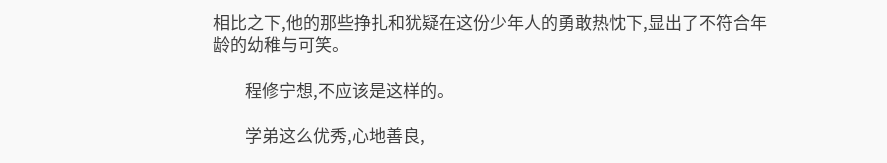相比之下,他的那些挣扎和犹疑在这份少年人的勇敢热忱下,显出了不符合年龄的幼稚与可笑。

        程修宁想,不应该是这样的。

        学弟这么优秀,心地善良,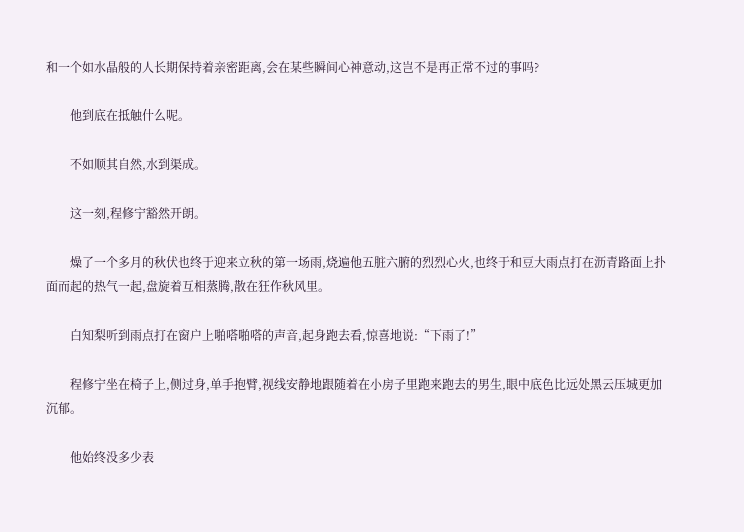和一个如水晶般的人长期保持着亲密距离,会在某些瞬间心神意动,这岂不是再正常不过的事吗?

        他到底在抵触什么呢。

        不如顺其自然,水到渠成。

        这一刻,程修宁豁然开朗。

        燥了一个多月的秋伏也终于迎来立秋的第一场雨,烧遍他五脏六腑的烈烈心火,也终于和豆大雨点打在沥青路面上扑面而起的热气一起,盘旋着互相蒸腾,散在狂作秋风里。

        白知梨听到雨点打在窗户上啪嗒啪嗒的声音,起身跑去看,惊喜地说:“下雨了!”

        程修宁坐在椅子上,侧过身,单手抱臂,视线安静地跟随着在小房子里跑来跑去的男生,眼中底色比远处黑云压城更加沉郁。

        他始终没多少表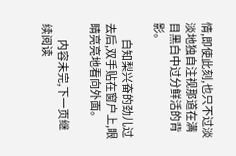情,即使此刻,也只不过淡淡地独自注视那道在满目黑白中过分鲜活的背影。

        白知梨兴奋的劲儿过去后,双手贴在窗户上,眼睛亮亮地看向外面。

        内容未完,下一页继续阅读